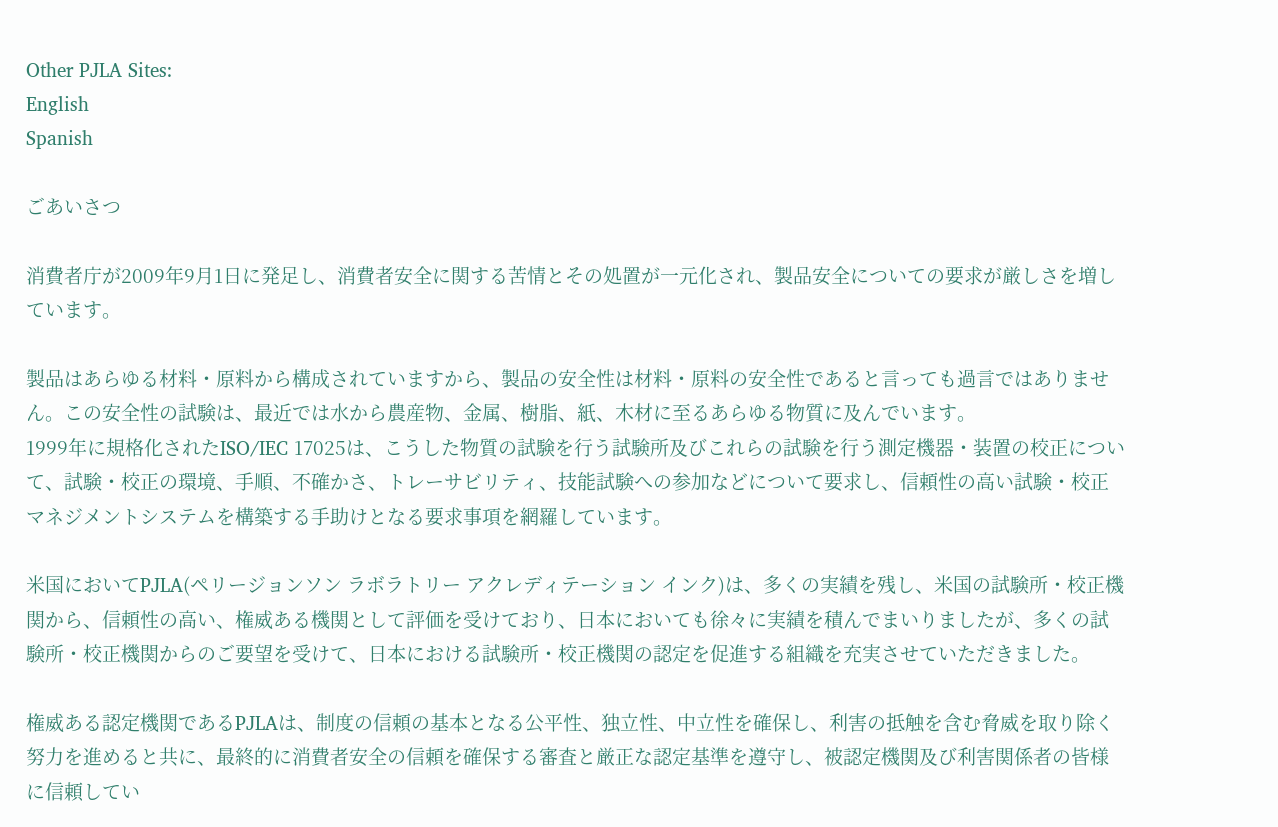Other PJLA Sites:
English
Spanish

ごあいさつ

消費者庁が2009年9月1日に発足し、消費者安全に関する苦情とその処置が一元化され、製品安全についての要求が厳しさを増しています。

製品はあらゆる材料・原料から構成されていますから、製品の安全性は材料・原料の安全性であると言っても過言ではありません。この安全性の試験は、最近では水から農産物、金属、樹脂、紙、木材に至るあらゆる物質に及んでいます。
1999年に規格化されたISO/IEC 17025は、こうした物質の試験を行う試験所及びこれらの試験を行う測定機器・装置の校正について、試験・校正の環境、手順、不確かさ、トレーサビリティ、技能試験への参加などについて要求し、信頼性の高い試験・校正マネジメントシステムを構築する手助けとなる要求事項を網羅しています。

米国においてPJLA(ペリージョンソン ラボラトリー アクレディテーション インク)は、多くの実績を残し、米国の試験所・校正機関から、信頼性の高い、権威ある機関として評価を受けており、日本においても徐々に実績を積んでまいりましたが、多くの試験所・校正機関からのご要望を受けて、日本における試験所・校正機関の認定を促進する組織を充実させていただきました。

権威ある認定機関であるPJLAは、制度の信頼の基本となる公平性、独立性、中立性を確保し、利害の抵触を含む脅威を取り除く努力を進めると共に、最終的に消費者安全の信頼を確保する審査と厳正な認定基準を遵守し、被認定機関及び利害関係者の皆様に信頼してい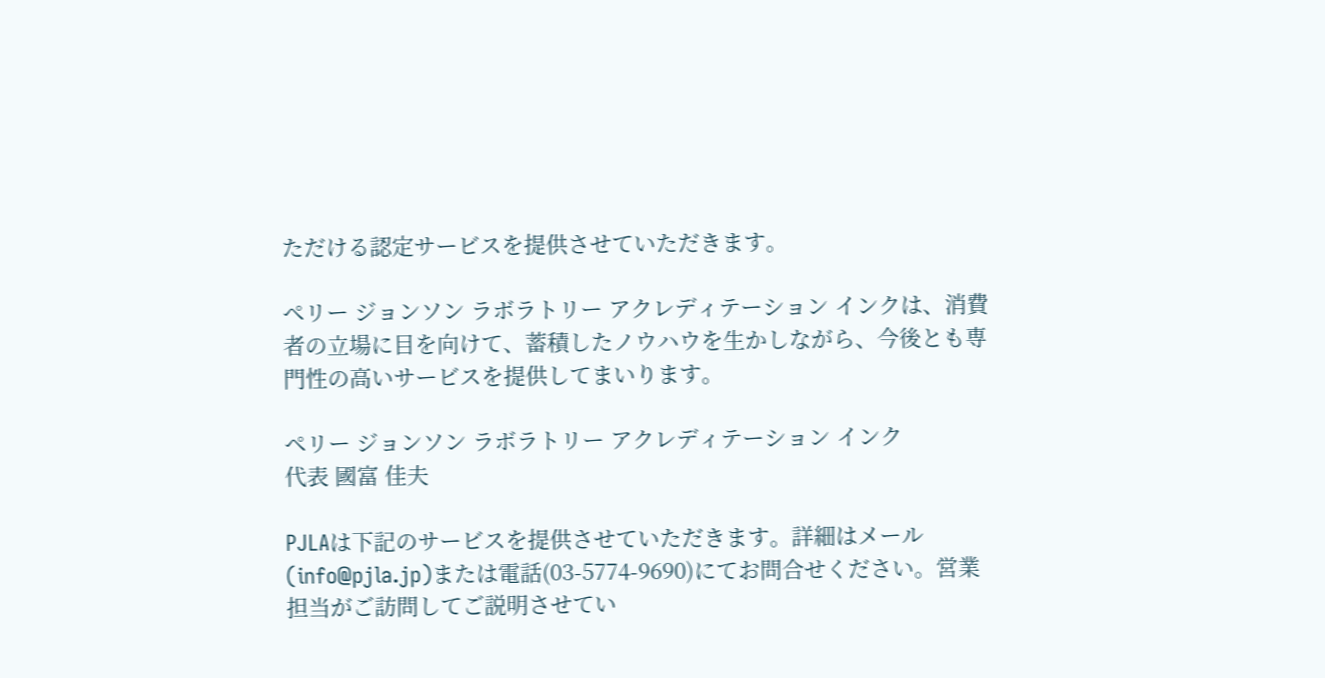ただける認定サービスを提供させていただきます。

ペリー ジョンソン ラボラトリー アクレディテーション インクは、消費者の立場に目を向けて、蓄積したノウハウを生かしながら、今後とも専門性の高いサービスを提供してまいります。

ペリー ジョンソン ラボラトリー アクレディテーション インク
代表 國富 佳夫

PJLAは下記のサービスを提供させていただきます。詳細はメール(info@pjla.jp)または電話(03-5774-9690)にてお問合せください。営業担当がご訪問してご説明させてい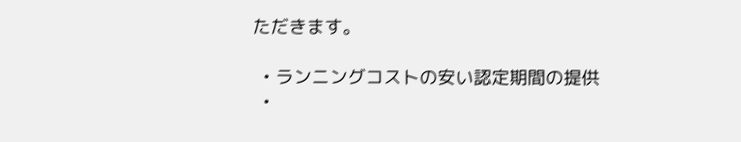ただきます。

  • ランニングコストの安い認定期間の提供
  •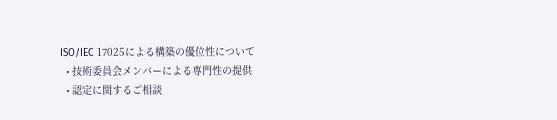ISO/IEC 17025による構築の優位性について
  • 技術委員会メンバーによる専門性の提供
  • 認定に関するご相談